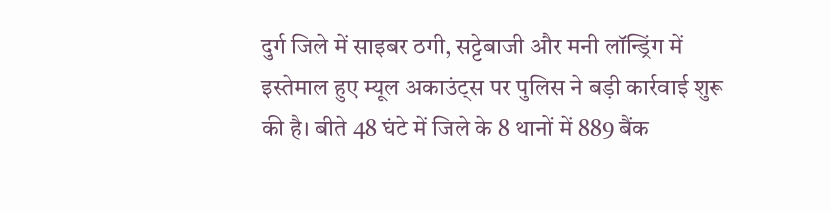दुर्ग जिले में साइबर ठगी, सट्टेबाजी और मनी लॉन्ड्रिंग में इस्तेमाल हुए म्यूल अकाउंट्स पर पुलिस ने बड़ी कार्रवाई शुरू की है। बीते 48 घंटे में जिले के 8 थानों में 889 बैंक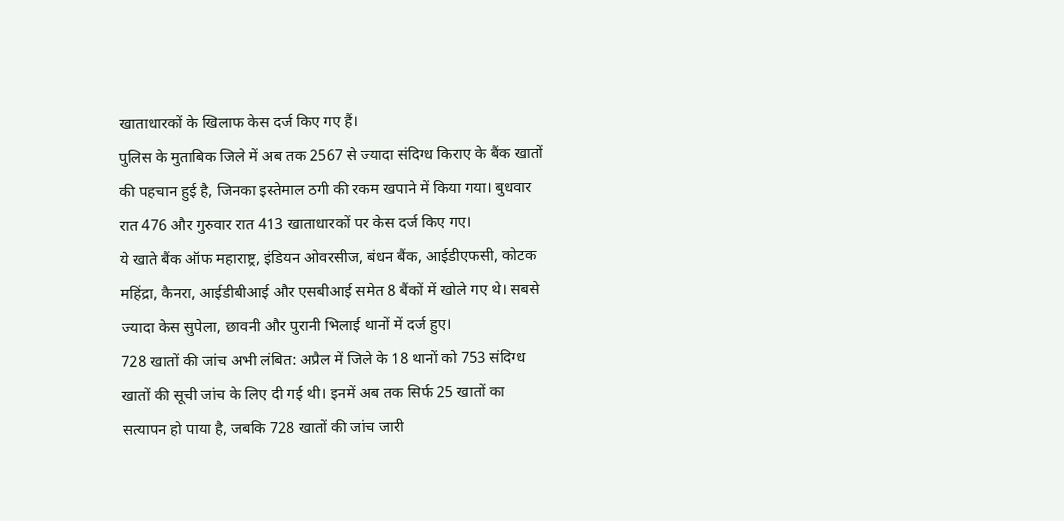खाताधारकों के खिलाफ केस दर्ज किए गए हैं।
पुलिस के मुताबिक जिले में अब तक 2567 से ज्यादा संदिग्ध किराए के बैंक खातों की पहचान हुई है, जिनका इस्तेमाल ठगी की रकम खपाने में किया गया। बुधवार रात 476 और गुरुवार रात 413 खाताधारकों पर केस दर्ज किए गए।
ये खाते बैंक ऑफ महाराष्ट्र, इंडियन ओवरसीज, बंधन बैंक, आईडीएफसी, कोटक महिंद्रा, कैनरा, आईडीबीआई और एसबीआई समेत 8 बैंकों में खोले गए थे। सबसे ज्यादा केस सुपेला, छावनी और पुरानी भिलाई थानों में दर्ज हुए।
728 खातों की जांच अभी लंबित: अप्रैल में जिले के 18 थानों को 753 संदिग्ध खातों की सूची जांच के लिए दी गई थी। इनमें अब तक सिर्फ 25 खातों का सत्यापन हो पाया है, जबकि 728 खातों की जांच जारी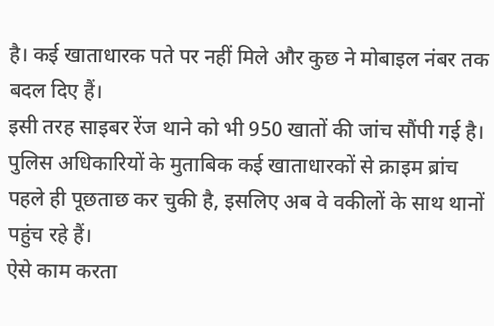है। कई खाताधारक पते पर नहीं मिले और कुछ ने मोबाइल नंबर तक बदल दिए हैं।
इसी तरह साइबर रेंज थाने को भी 950 खातों की जांच सौंपी गई है। पुलिस अधिकारियों के मुताबिक कई खाताधारकों से क्राइम ब्रांच पहले ही पूछताछ कर चुकी है, इसलिए अब वे वकीलों के साथ थानों पहुंच रहे हैं।
ऐसे काम करता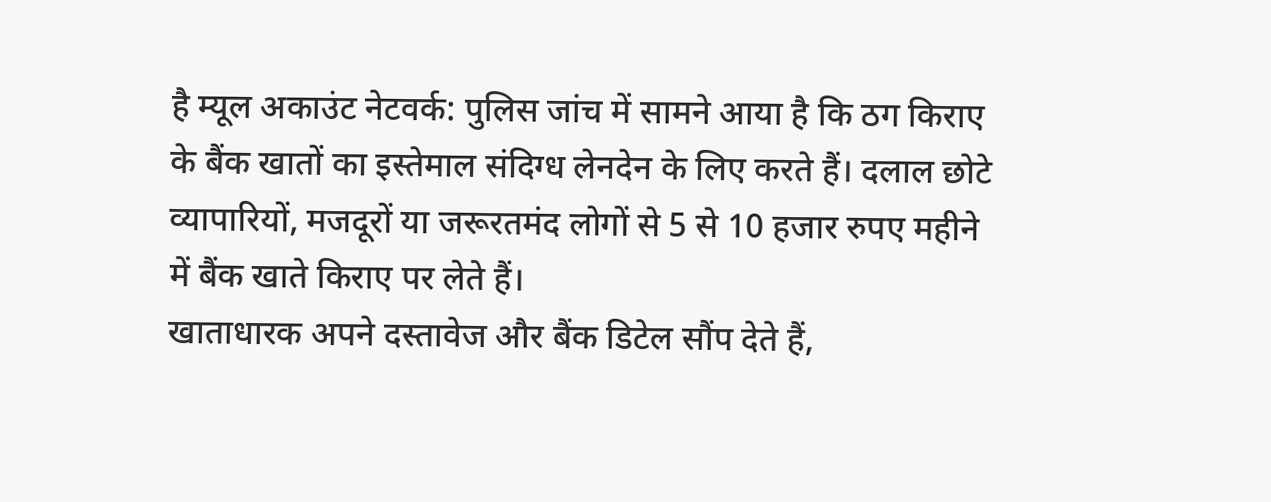है म्यूल अकाउंट नेटवर्क: पुलिस जांच में सामने आया है कि ठग किराए के बैंक खातों का इस्तेमाल संदिग्ध लेनदेन के लिए करते हैं। दलाल छोटे व्यापारियों, मजदूरों या जरूरतमंद लोगों से 5 से 10 हजार रुपए महीने में बैंक खाते किराए पर लेते हैं।
खाताधारक अपने दस्तावेज और बैंक डिटेल सौंप देते हैं,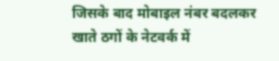जिसके बाद मोबाइल नंबर बदलकर खाते ठगों के नेटवर्क में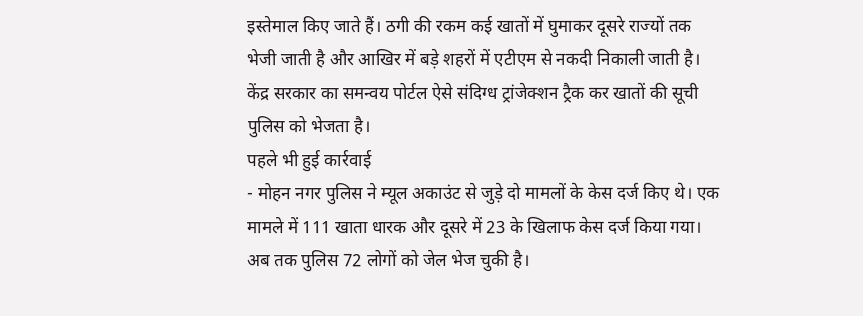इस्तेमाल किए जाते हैं। ठगी की रकम कई खातों में घुमाकर दूसरे राज्यों तक भेजी जाती है और आखिर में बड़े शहरों में एटीएम से नकदी निकाली जाती है। केंद्र सरकार का समन्वय पोर्टल ऐसे संदिग्ध ट्रांजेक्शन ट्रैक कर खातों की सूची पुलिस को भेजता है।
पहले भी हुई कार्रवाई
- मोहन नगर पुलिस ने म्यूल अकाउंट से जुड़े दो मामलों के केस दर्ज किए थे। एक मामले में 111 खाता धारक और दूसरे में 23 के खिलाफ केस दर्ज किया गया। अब तक पुलिस 72 लोगों को जेल भेज चुकी है।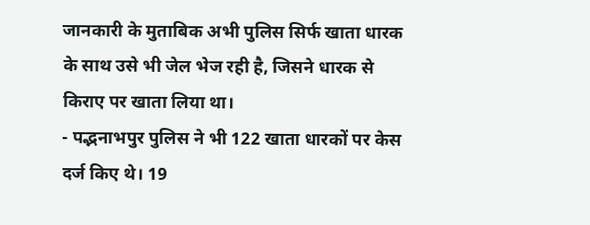जानकारी के मुताबिक अभी पुलिस सिर्फ खाता धारक के साथ उसे भी जेल भेज रही है, जिसने धारक से किराए पर खाता लिया था।
- पद्भनाभपुर पुलिस ने भी 122 खाता धारकों पर केस दर्ज किए थे। 19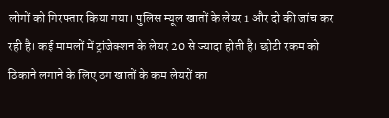लोगों को गिरफ्तार किया गया। पुलिस म्यूल खातों के लेयर 1 और दो की जांच कर रही है। कई मामलों में ट्रांजेक्शन के लेयर 20 से ज्यादा होती है। छोटी रकम को ठिकाने लगाने के लिए ठग खातों के कम लेयरों का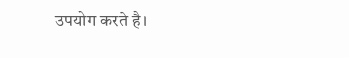उपयोग करते है।